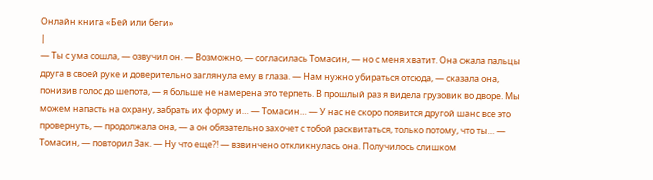Онлайн книга «Бей или беги»
|
— Ты с ума сошла, — озвучил он. — Возможно, — согласилась Томасин, — но с меня хватит. Она сжала пальцы друга в своей руке и доверительно заглянула ему в глаза. — Нам нужно убираться отсюда, — сказала она, понизив голос до шепота, — я больше не намерена это терпеть. В прошлый раз я видела грузовик во дворе. Мы можем напасть на охрану, забрать их форму и… — Томасин… — У нас не скоро появится другой шанс все это провернуть, — продолжала она, — а он обязательно захочет с тобой расквитаться, только потому, что ты… — Томасин, — повторил Зак. — Ну что еще?! — взвинчено откликнулась она. Получилось слишком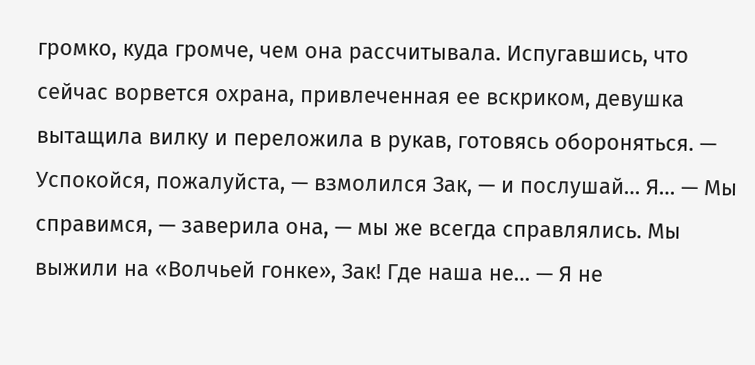громко, куда громче, чем она рассчитывала. Испугавшись, что сейчас ворвется охрана, привлеченная ее вскриком, девушка вытащила вилку и переложила в рукав, готовясь обороняться. — Успокойся, пожалуйста, — взмолился Зак, — и послушай… Я… — Мы справимся, — заверила она, — мы же всегда справлялись. Мы выжили на «Волчьей гонке», Зак! Где наша не… — Я не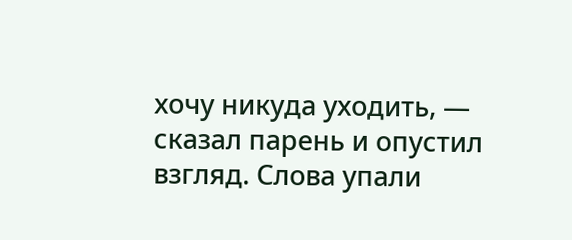хочу никуда уходить, — сказал парень и опустил взгляд. Слова упали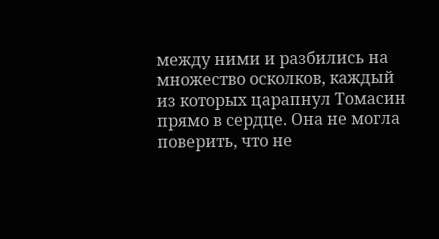между ними и разбились на множество осколков, каждый из которых царапнул Томасин прямо в сердце. Она не могла поверить, что не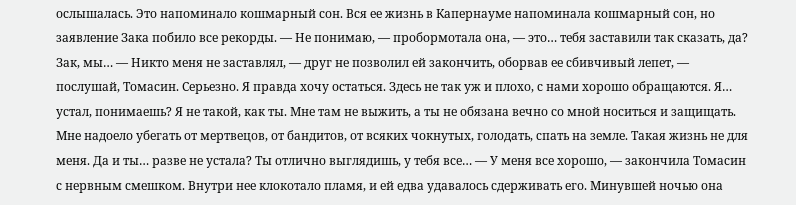ослышалась. Это напоминало кошмарный сон. Вся ее жизнь в Капернауме напоминала кошмарный сон, но заявление Зака побило все рекорды. — Не понимаю, — пробормотала она, — это… тебя заставили так сказать, да? Зак, мы… — Никто меня не заставлял, — друг не позволил ей закончить, оборвав ее сбивчивый лепет, — послушай, Томасин. Серьезно. Я правда хочу остаться. Здесь не так уж и плохо, с нами хорошо обращаются. Я… устал, понимаешь? Я не такой, как ты. Мне там не выжить, а ты не обязана вечно со мной носиться и защищать. Мне надоело убегать от мертвецов, от бандитов, от всяких чокнутых, голодать, спать на земле. Такая жизнь не для меня. Да и ты… разве не устала? Ты отлично выглядишь, у тебя все… — У меня все хорошо, — закончила Томасин с нервным смешком. Внутри нее клокотало пламя, и ей едва удавалось сдерживать его. Минувшей ночью она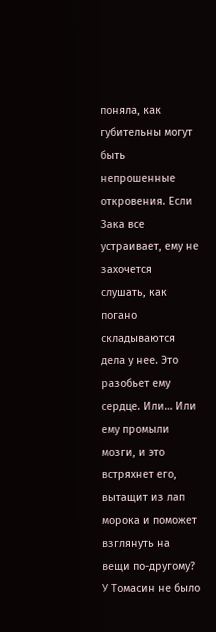поняла, как губительны могут быть непрошенные откровения. Если Зака все устраивает, ему не захочется слушать, как погано складываются дела у нее. Это разобьет ему сердце. Или… Или ему промыли мозги, и это встряхнет его, вытащит из лап морока и поможет взглянуть на вещи по-другому? У Томасин не было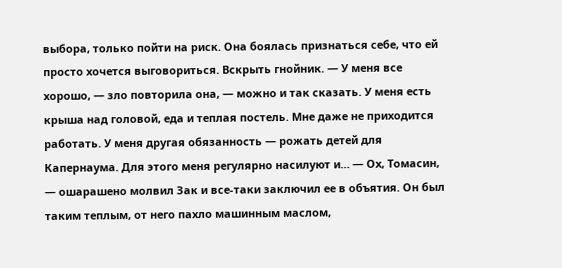выбора, только пойти на риск. Она боялась признаться себе, что ей просто хочется выговориться. Вскрыть гнойник. — У меня все хорошо, — зло повторила она, — можно и так сказать. У меня есть крыша над головой, еда и теплая постель. Мне даже не приходится работать. У меня другая обязанность — рожать детей для Капернаума. Для этого меня регулярно насилуют и… — Ох, Томасин, — ошарашено молвил Зак и все-таки заключил ее в объятия. Он был таким теплым, от него пахло машинным маслом,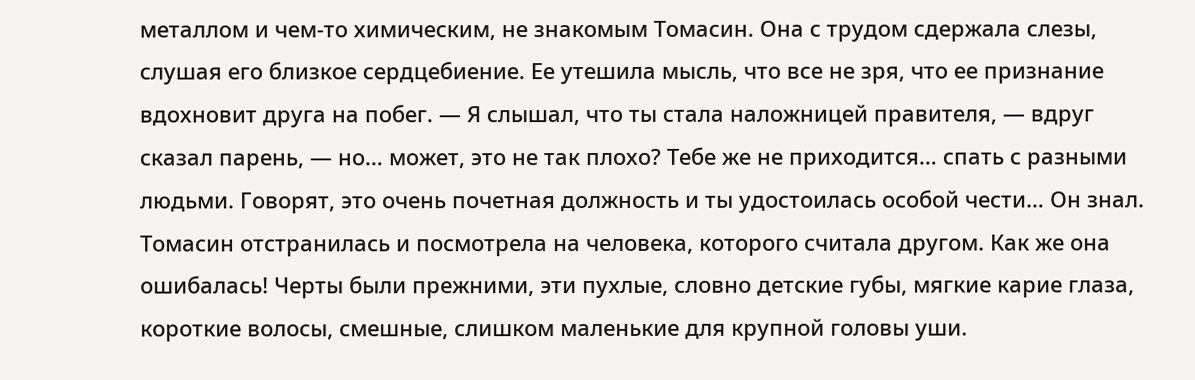металлом и чем-то химическим, не знакомым Томасин. Она с трудом сдержала слезы, слушая его близкое сердцебиение. Ее утешила мысль, что все не зря, что ее признание вдохновит друга на побег. — Я слышал, что ты стала наложницей правителя, — вдруг сказал парень, — но… может, это не так плохо? Тебе же не приходится… спать с разными людьми. Говорят, это очень почетная должность и ты удостоилась особой чести… Он знал. Томасин отстранилась и посмотрела на человека, которого считала другом. Как же она ошибалась! Черты были прежними, эти пухлые, словно детские губы, мягкие карие глаза, короткие волосы, смешные, слишком маленькие для крупной головы уши.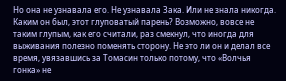Но она не узнавала его. Не узнавала Зака. Или не знала никогда. Каким он был, этот глуповатый парень? Возможно, вовсе не таким глупым, как его считали, раз смекнул, что иногда для выживания полезно поменять сторону. Не это ли он и делал все время, увязавшись за Томасин только потому, что «Волчья гонка» не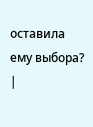оставила ему выбора? |